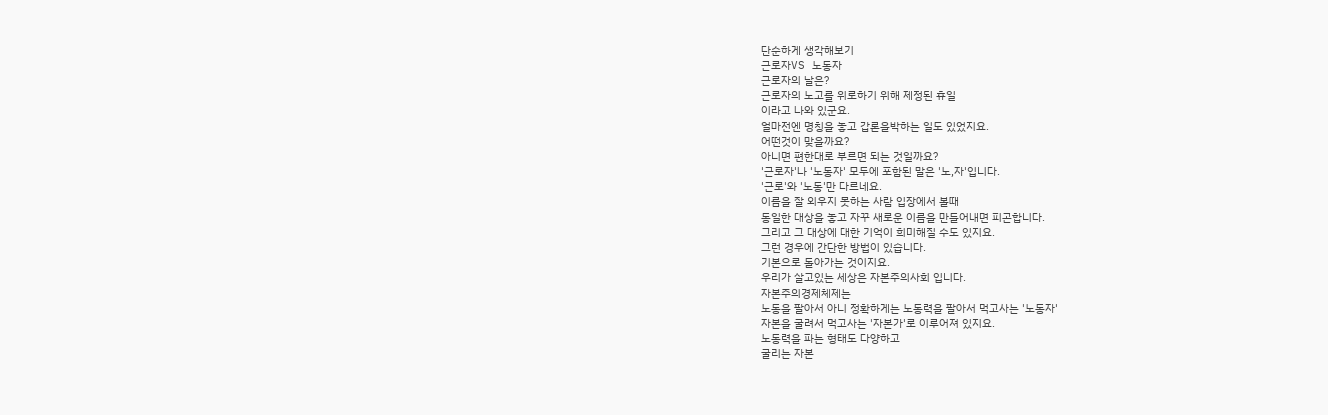단순하게 생각해보기
근로자VS 노동자
근로자의 날은?
근로자의 노고를 위로하기 위해 제정된 휴일
이라고 나와 있군요.
얼마전엔 명칭을 놓고 갑론을박하는 일도 있었지요.
어떤것이 맞을까요?
아니면 편한대로 부르면 되는 것일까요?
'근로자'나 '노동자' 모두에 포함된 말은 '노,자'입니다.
'근로'와 '노동'만 다르네요.
이름을 잘 외우지 못하는 사람 입장에서 볼때
동일한 대상을 놓고 자꾸 새로운 이름을 만들어내면 피곤합니다.
그리고 그 대상에 대한 기억이 희미해질 수도 있지요.
그런 경우에 간단한 방법이 있습니다.
기본으로 돌아가는 것이지요.
우리가 살고있는 세상은 자본주의사회 입니다.
자본주의경제체제는
노동을 팔아서 아니 정확하게는 노동력을 팔아서 먹고사는 '노동자'
자본을 굴려서 먹고사는 '자본가'로 이루어져 있지요.
노동력을 파는 형태도 다양하고
굴리는 자본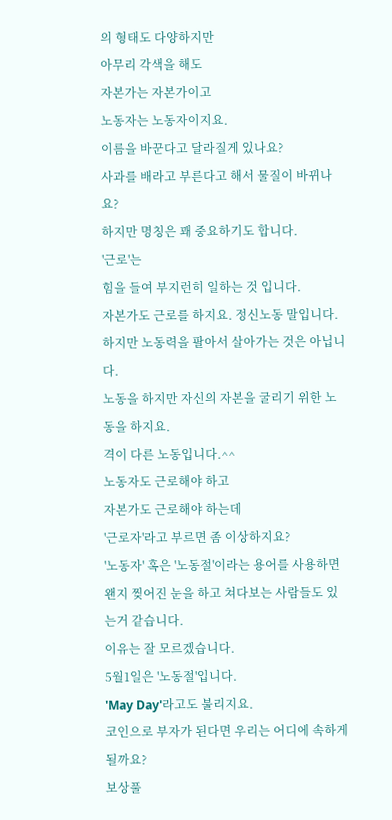의 형태도 다양하지만
아무리 각색을 해도
자본가는 자본가이고
노동자는 노동자이지요.
이름을 바꾼다고 달라질게 있나요?
사과를 배라고 부른다고 해서 물질이 바뀌나요?
하지만 명칭은 꽤 중요하기도 합니다.
'근로'는
힘을 들여 부지런히 일하는 것 입니다.
자본가도 근로를 하지요. 정신노동 말입니다.
하지만 노동력을 팔아서 살아가는 것은 아닙니다.
노동을 하지만 자신의 자본을 굴리기 위한 노동을 하지요.
격이 다른 노동입니다.^^
노동자도 근로해야 하고
자본가도 근로해야 하는데
'근로자'라고 부르면 좀 이상하지요?
'노동자' 혹은 '노동절'이라는 용어를 사용하면
왠지 찢어진 눈을 하고 쳐다보는 사람들도 있는거 같습니다.
이유는 잘 모르겠습니다.
5월1일은 '노동절'입니다.
'May Day'라고도 불리지요.
코인으로 부자가 된다면 우리는 어디에 속하게 될까요?
보상풀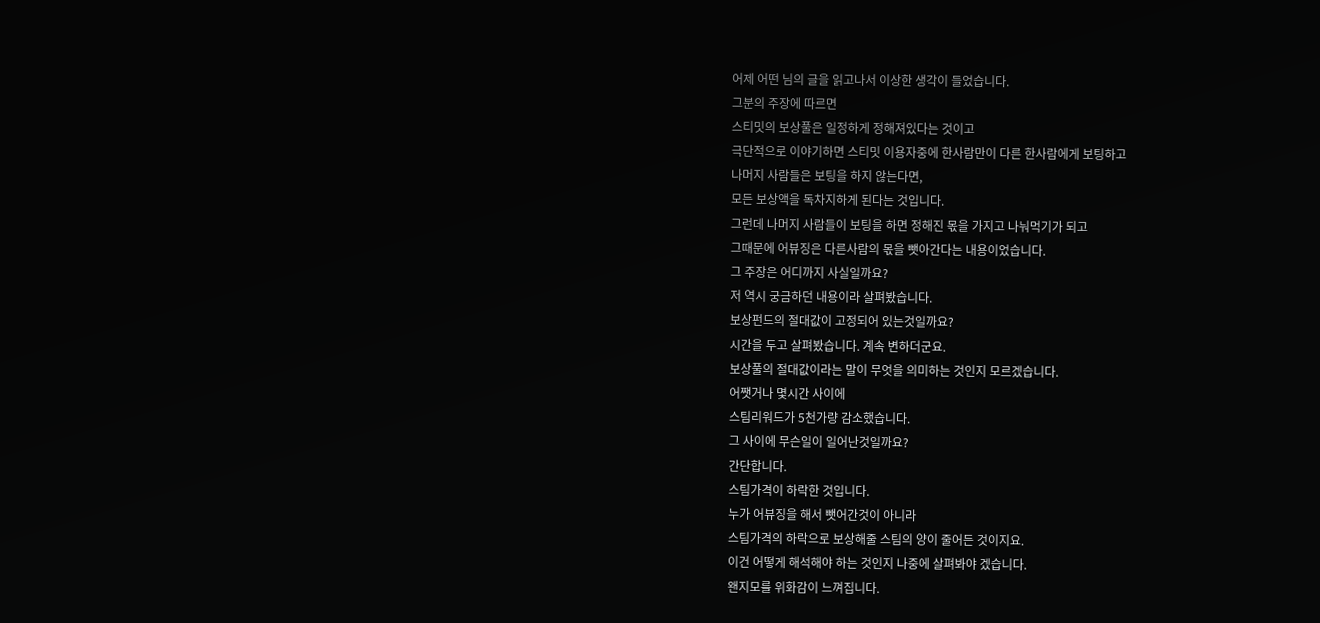어제 어떤 님의 글을 읽고나서 이상한 생각이 들었습니다.
그분의 주장에 따르면
스티밋의 보상풀은 일정하게 정해져있다는 것이고
극단적으로 이야기하면 스티밋 이용자중에 한사람만이 다른 한사람에게 보팅하고
나머지 사람들은 보팅을 하지 않는다면,
모든 보상액을 독차지하게 된다는 것입니다.
그런데 나머지 사람들이 보팅을 하면 정해진 몫을 가지고 나눠먹기가 되고
그때문에 어뷰징은 다른사람의 몫을 뺏아간다는 내용이었습니다.
그 주장은 어디까지 사실일까요?
저 역시 궁금하던 내용이라 살펴봤습니다.
보상펀드의 절대값이 고정되어 있는것일까요?
시간을 두고 살펴봤습니다. 계속 변하더군요.
보상풀의 절대값이라는 말이 무엇을 의미하는 것인지 모르겠습니다.
어쨋거나 몇시간 사이에
스팀리워드가 5천가량 감소했습니다.
그 사이에 무슨일이 일어난것일까요?
간단합니다.
스팀가격이 하락한 것입니다.
누가 어뷰징을 해서 뺏어간것이 아니라
스팀가격의 하락으로 보상해줄 스팀의 양이 줄어든 것이지요.
이건 어떻게 해석해야 하는 것인지 나중에 살펴봐야 겠습니다.
왠지모를 위화감이 느껴집니다.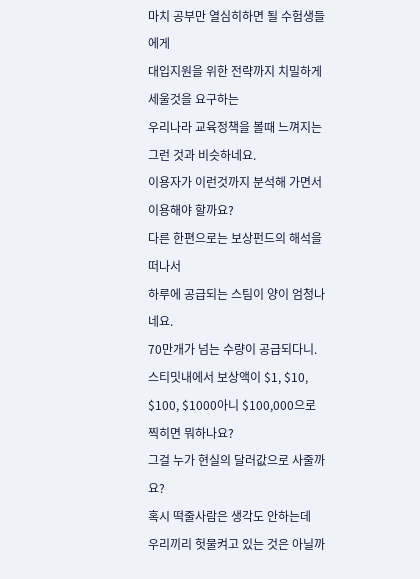마치 공부만 열심히하면 될 수험생들에게
대입지원을 위한 전략까지 치밀하게 세울것을 요구하는
우리나라 교육정책을 볼때 느껴지는 그런 것과 비슷하네요.
이용자가 이런것까지 분석해 가면서 이용해야 할까요?
다른 한편으로는 보상펀드의 해석을 떠나서
하루에 공급되는 스팀이 양이 엄청나네요.
70만개가 넘는 수량이 공급되다니.
스티밋내에서 보상액이 $1, $10, $100, $1000아니 $100,000으로 찍히면 뭐하나요?
그걸 누가 현실의 달러값으로 사줄까요?
혹시 떡줄사람은 생각도 안하는데
우리끼리 헛물켜고 있는 것은 아닐까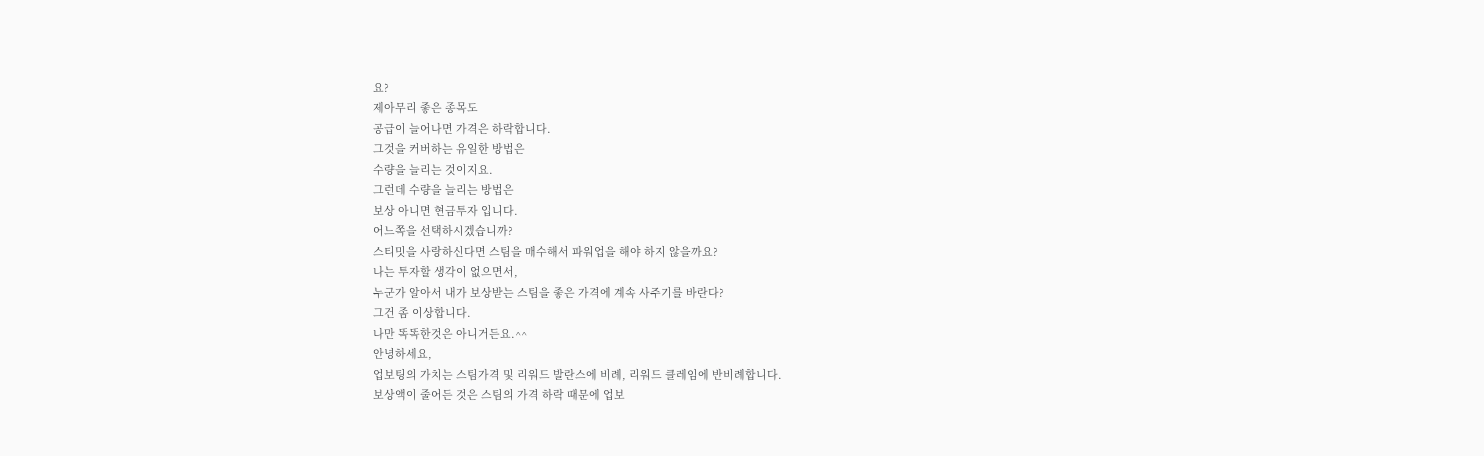요?
제아무리 좋은 종목도
공급이 늘어나면 가격은 하락합니다.
그것을 커버하는 유일한 방법은
수량을 늘리는 것이지요.
그런데 수량을 늘리는 방법은
보상 아니면 현금투자 입니다.
어느쪽을 선택하시겠습니까?
스티밋을 사랑하신다면 스팀을 매수해서 파워업을 해야 하지 않을까요?
나는 투자할 생각이 없으면서,
누군가 알아서 내가 보상받는 스팀을 좋은 가격에 계속 사주기를 바란다?
그건 좀 이상합니다.
나만 똑똑한것은 아니거든요.^^
안녕하세요,
업보팅의 가치는 스팀가격 및 리워드 발란스에 비례, 리워드 클레임에 반비례합니다.
보상액이 줄어든 것은 스팀의 가격 하락 때문에 업보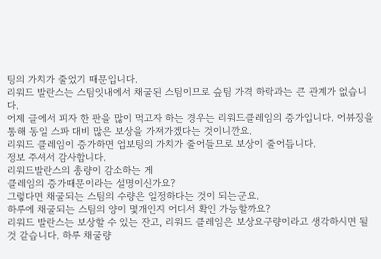팅의 가치가 줄었기 때문입니다.
리워드 발란스는 스팀잇내에서 채굴된 스팀이므로 슾팀 가격 하락과는 큰 관계가 없습니다.
어제 글에서 피자 한 판을 많이 먹고자 하는 경우는 리워드클레임의 증가입니다. 어뷰징을 통해 동일 스파 대비 많은 보상을 가져가겠다는 것이니깐요.
리워드 클레임이 증가하면 업보팅의 가치가 줄어들므로 보상이 줄어듭니다.
정보 주셔서 감사합니다.
리워드발란스의 총량이 감소하는 게
클레임의 증가때문이라는 설명이신가요?
그렇다면 채굴되는 스팀의 수량은 일정하다는 것이 되는군요.
하루에 채굴되는 스팀의 양이 몇개인지 어디서 확인 가능할까요?
리워드 발란스는 보상할 수 있는 잔고, 리워드 클레임은 보상요구량이라고 생각하시면 될 것 같습니다. 하루 채굴량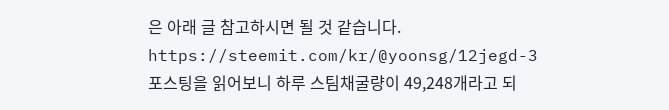은 아래 글 참고하시면 될 것 같습니다.
https://steemit.com/kr/@yoonsg/12jegd-3
포스팅을 읽어보니 하루 스팀채굴량이 49,248개라고 되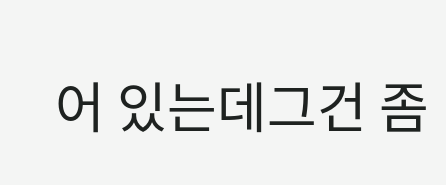어 있는데그건 좀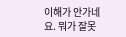이해가 안가네요. 뭐가 잘못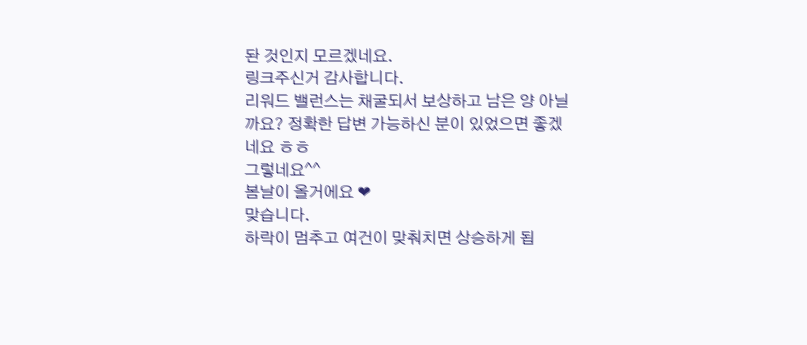돤 것인지 모르겠네요.
링크주신거 감사합니다.
리워드 밸런스는 채굴되서 보상하고 남은 양 아닐까요? 정확한 답변 가능하신 분이 있었으면 좋겠네요 ㅎㅎ
그렇네요^^
봄날이 올거에요 ❤
맞습니다.
하락이 멈추고 여건이 맞춰치면 상승하게 됩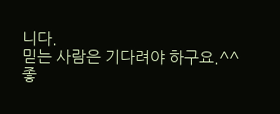니다.
믿는 사람은 기다려야 하구요.^^
좋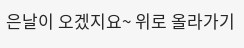은날이 오겠지요~ 위로 올라가기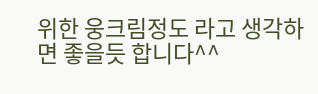위한 웅크림정도 라고 생각하면 좋을듯 합니다^^